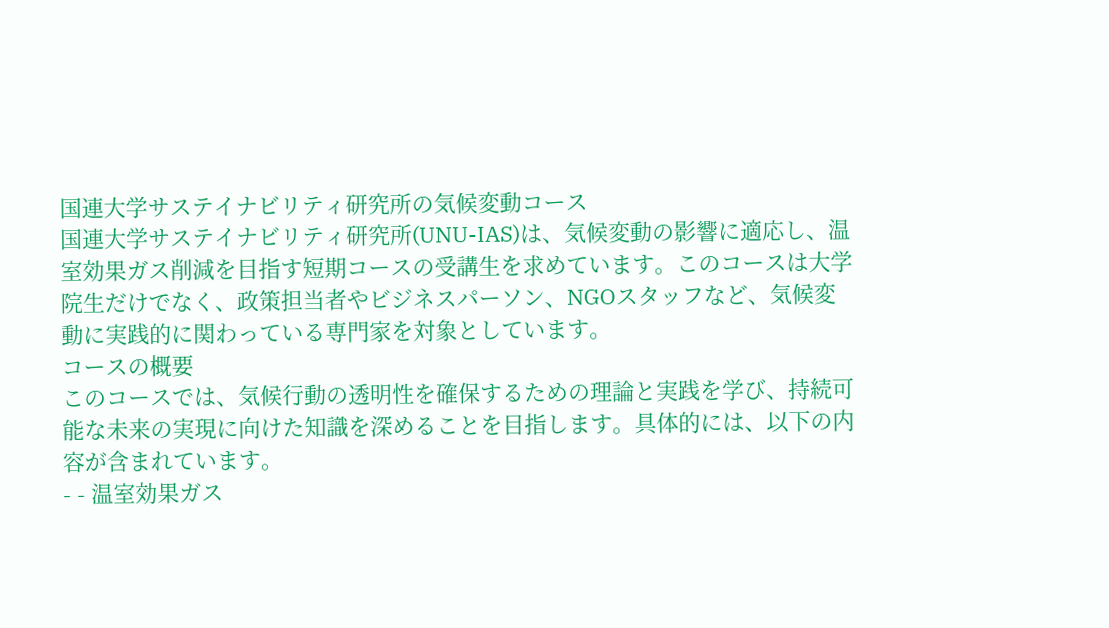国連大学サステイナビリティ研究所の気候変動コース
国連大学サステイナビリティ研究所(UNU-IAS)は、気候変動の影響に適応し、温室効果ガス削減を目指す短期コースの受講生を求めています。このコースは大学院生だけでなく、政策担当者やビジネスパーソン、NGOスタッフなど、気候変動に実践的に関わっている専門家を対象としています。
コースの概要
このコースでは、気候行動の透明性を確保するための理論と実践を学び、持続可能な未来の実現に向けた知識を深めることを目指します。具体的には、以下の内容が含まれています。
- - 温室効果ガス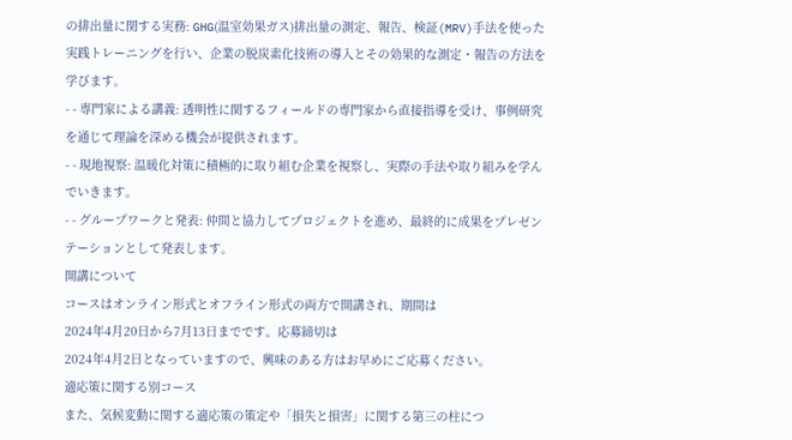の排出量に関する実務: GHG(温室効果ガス)排出量の測定、報告、検証(MRV)手法を使った実践トレーニングを行い、企業の脱炭素化技術の導入とその効果的な測定・報告の方法を学びます。
- - 専門家による講義: 透明性に関するフィールドの専門家から直接指導を受け、事例研究を通じて理論を深める機会が提供されます。
- - 現地視察: 温暖化対策に積極的に取り組む企業を視察し、実際の手法や取り組みを学んでいきます。
- - グループワークと発表: 仲間と協力してプロジェクトを進め、最終的に成果をプレゼンテーションとして発表します。
開講について
コースはオンライン形式とオフライン形式の両方で開講され、期間は
2024年4月20日から7月13日までです。応募締切は
2024年4月2日となっていますので、興味のある方はお早めにご応募ください。
適応策に関する別コース
また、気候変動に関する適応策の策定や「損失と損害」に関する第三の柱につ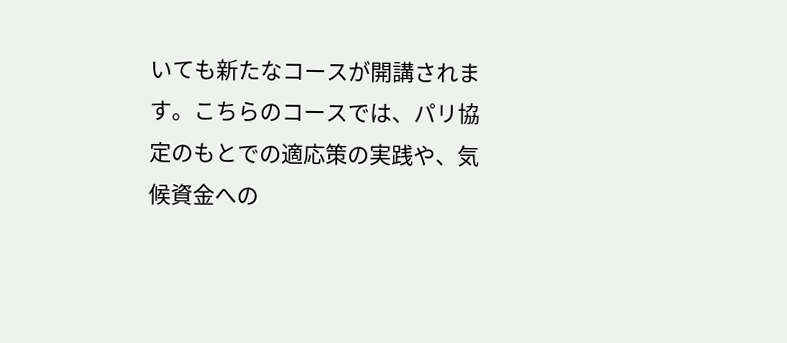いても新たなコースが開講されます。こちらのコースでは、パリ協定のもとでの適応策の実践や、気候資金への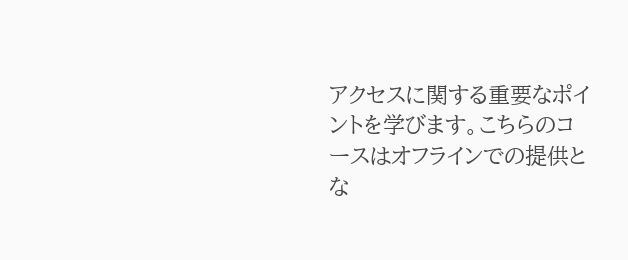アクセスに関する重要なポイントを学びます。こちらのコースはオフラインでの提供とな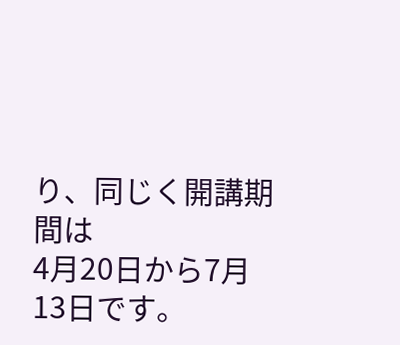り、同じく開講期間は
4月20日から7月13日です。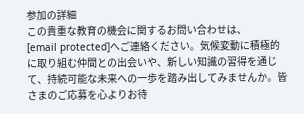参加の詳細
この貴重な教育の機会に関するお問い合わせは、
[email protected]へご連絡ください。気候変動に積極的に取り組む仲間との出会いや、新しい知識の習得を通じて、持続可能な未来への一歩を踏み出してみませんか。皆さまのご応募を心よりお待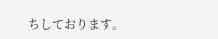ちしております。